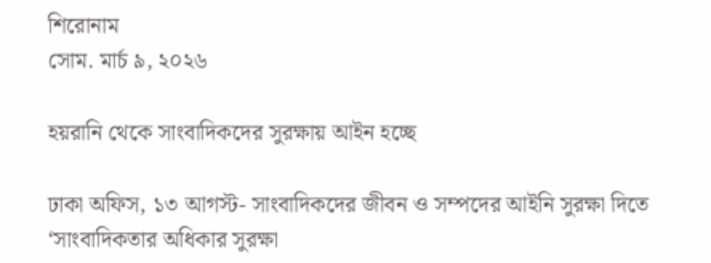শিরোনাম
সোম. মার্চ ৯, ২০২৬

হয়রানি থেকে সাংবাদিকদের সুরক্ষায় আইন হচ্ছে

ঢাকা অফিস, ১৩ আগস্ট- সাংবাদিকদের জীবন ও সম্পদের আইনি সুরক্ষা দিতে ‘সাংবাদিকতার অধিকার সুরক্ষা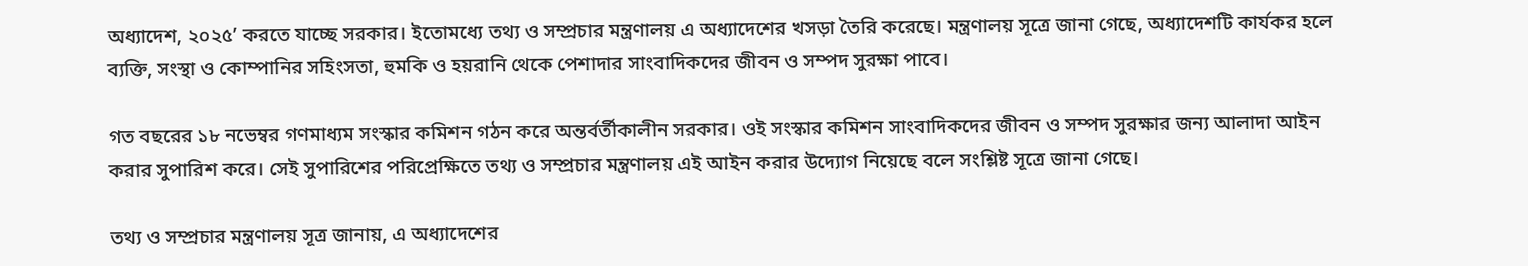অধ্যাদেশ, ২০২৫’ করতে যাচ্ছে সরকার। ইতোমধ্যে তথ্য ও সম্প্রচার মন্ত্রণালয় এ অধ্যাদেশের খসড়া তৈরি করেছে। মন্ত্রণালয় সূত্রে জানা গেছে, অধ্যাদেশটি কার্যকর হলে ব্যক্তি, সংস্থা ও কোম্পানির সহিংসতা, হুমকি ও হয়রানি থেকে পেশাদার সাংবাদিকদের জীবন ও সম্পদ সুরক্ষা পাবে।

গত বছরের ১৮ নভেম্বর গণমাধ্যম সংস্কার কমিশন গঠন করে অন্তর্বর্তীকালীন সরকার। ওই সংস্কার কমিশন সাংবাদিকদের জীবন ও সম্পদ সুরক্ষার জন্য আলাদা আইন করার সুপারিশ করে। সেই সুপারিশের পরিপ্রেক্ষিতে তথ্য ও সম্প্রচার মন্ত্রণালয় এই আইন করার উদ্যোগ নিয়েছে বলে সংশ্লিষ্ট সূত্রে জানা গেছে।

তথ্য ও সম্প্রচার মন্ত্রণালয় সূত্র জানায়, এ অধ্যাদেশের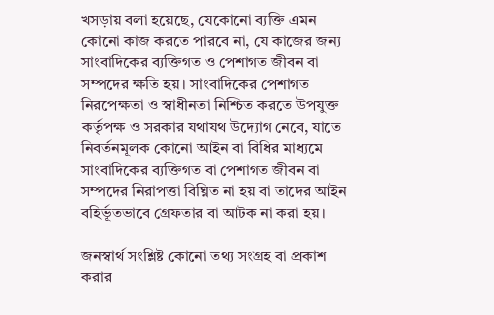খসড়ায় বলা হয়েছে, যেকোনো ব্যক্তি এমন কোনো কাজ করতে পারবে না, যে কাজের জন্য সাংবাদিকের ব্যক্তিগত ও পেশাগত জীবন বা সম্পদের ক্ষতি হয়। সাংবাদিকের পেশাগত নিরপেক্ষতা ও স্বাধীনতা নিশ্চিত করতে উপযুক্ত কর্তৃপক্ষ ও সরকার যথাযথ উদ্যোগ নেবে, যাতে নিবর্তনমূলক কোনো আইন বা বিধির মাধ্যমে সাংবাদিকের ব্যক্তিগত বা পেশাগত জীবন বা সম্পদের নিরাপত্তা বিঘ্নিত না হয় বা তাদের আইন বহির্ভূতভাবে গ্রেফতার বা আটক না করা হয়।

জনস্বার্থ সংশ্লিষ্ট কোনো তথ্য সংগ্রহ বা প্রকাশ করার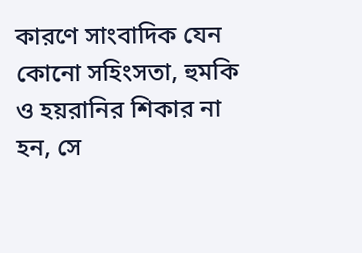কারণে সাংবাদিক যেন কোনো সহিংসতা, হুমকি ও হয়রানির শিকার না হন, সে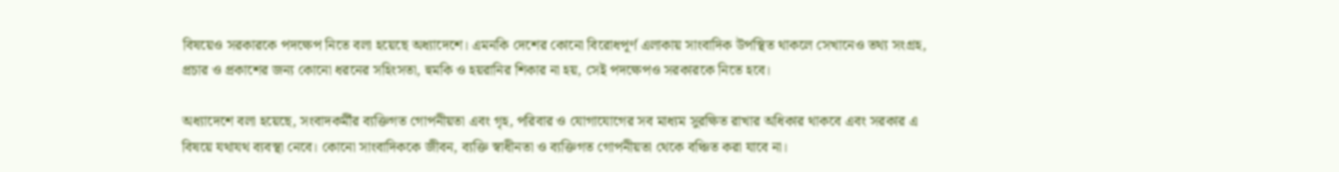বিষয়েও সরকারকে পদক্ষেপ নিতে বলা হয়েছে অধ্যাদেশে। এমনকি দেশের কোনো বিরোধপূর্ণ এলাকায় সাংবাদিক উপস্থিত থাকলে সেখানেও তথ্য সংগ্রহ, প্রচার ও প্রকাশের জন্য কোনো ধরনের সহিংসতা, হুমকি ও হয়রানির শিকার না হয়, সেই পদক্ষেপও সরকারকে নিতে হবে।

অধ্যাদেশে বলা হয়েছে, সংবাদকর্মীর ব্যক্তিগত গোপনীয়তা এবং গৃহ, পরিবার ও যোগাযোগের সব মাধ্যম সুরক্ষিত রাখার অধিকার থাকবে এবং সরকার এ বিষয়ে যথাযথ ব্যবস্থা নেবে। কোনো সাংবাদিককে জীবন, ব্যক্তি স্বাধীনতা ও ব্যক্তিগত গোপনীয়তা থেকে বঞ্চিত করা যাবে না।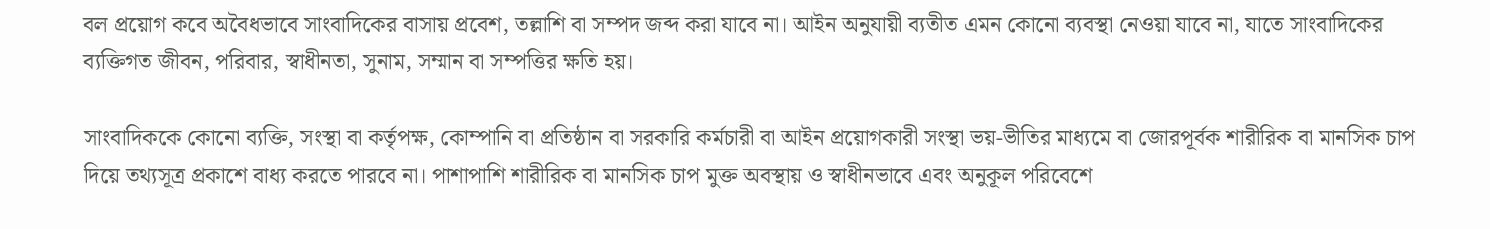বল প্রয়োগ কবে অবৈধভাবে সাংবাদিকের বাসায় প্রবেশ, তল্লাশি বা সম্পদ জব্দ করা যাবে না। আইন অনুযায়ী ব্যতীত এমন কোনো ব্যবস্থা নেওয়া যাবে না, যাতে সাংবাদিকের ব্যক্তিগত জীবন, পরিবার, স্বাধীনতা, সুনাম, সম্মান বা সম্পত্তির ক্ষতি হয়।

সাংবাদিককে কোনো ব্যক্তি, সংস্থা বা কর্তৃপক্ষ, কোম্পানি বা প্রতিষ্ঠান বা সরকারি কর্মচারী বা আইন প্রয়োগকারী সংস্থা ভয়-ভীতির মাধ্যমে বা জোরপূর্বক শারীরিক বা মানসিক চাপ দিয়ে তথ্যসূত্র প্রকাশে বাধ্য করতে পারবে না। পাশাপাশি শারীরিক বা মানসিক চাপ মুক্ত অবস্থায় ও স্বাধীনভাবে এবং অনুকূল পরিবেশে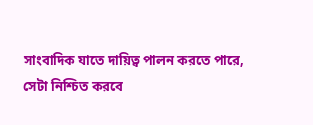সাংবাদিক যাতে দায়িত্ব পালন করতে পারে, সেটা নিশ্চিত করবে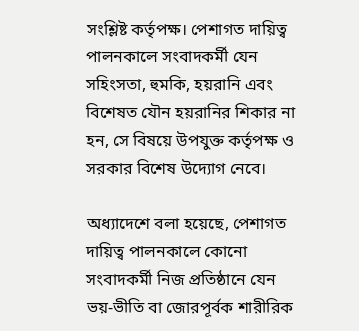সংশ্লিষ্ট কর্তৃপক্ষ। পেশাগত দায়িত্ব পালনকালে সংবাদকর্মী যেন সহিংসতা, হুমকি, হয়রানি এবং বিশেষত যৌন হয়রানির শিকার না হন, সে বিষয়ে উপযুক্ত কর্তৃপক্ষ ও সরকার বিশেষ উদ্যোগ নেবে।

অধ্যাদেশে বলা হয়েছে, পেশাগত দায়িত্ব পালনকালে কোনো সংবাদকর্মী নিজ প্রতিষ্ঠানে যেন ভয়-ভীতি বা জোরপূর্বক শারীরিক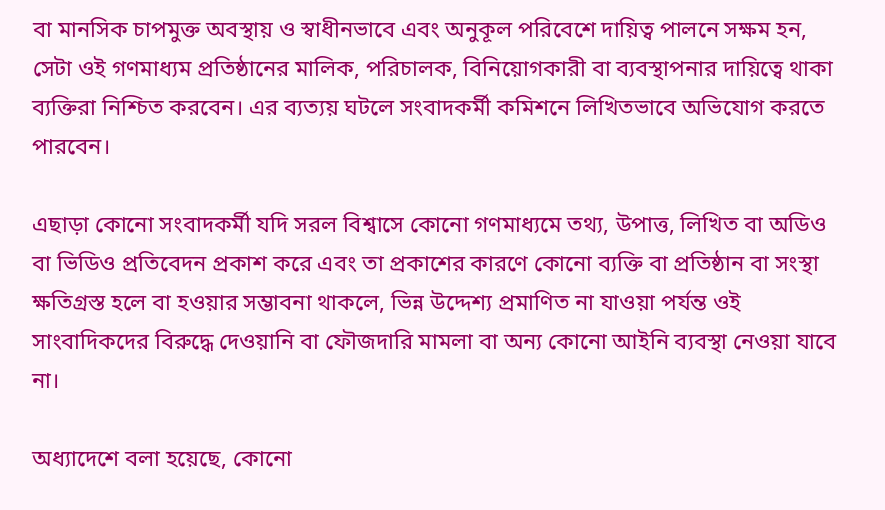বা মানসিক চাপমুক্ত অবস্থায় ও স্বাধীনভাবে এবং অনুকূল পরিবেশে দায়িত্ব পালনে সক্ষম হন, সেটা ওই গণমাধ্যম প্রতিষ্ঠানের মালিক, পরিচালক, বিনিয়োগকারী বা ব্যবস্থাপনার দায়িত্বে থাকা ব্যক্তিরা নিশ্চিত করবেন। এর ব্যত্যয় ঘটলে সংবাদকর্মী কমিশনে লিখিতভাবে অভিযোগ করতে পারবেন।

এছাড়া কোনো সংবাদকর্মী যদি সরল বিশ্বাসে কোনো গণমাধ্যমে তথ্য, উপাত্ত, লিখিত বা অডিও বা ভিডিও প্রতিবেদন প্রকাশ করে এবং তা প্রকাশের কারণে কোনো ব্যক্তি বা প্রতিষ্ঠান বা সংস্থা ক্ষতিগ্রস্ত হলে বা হওয়ার সম্ভাবনা থাকলে, ভিন্ন উদ্দেশ্য প্রমাণিত না যাওয়া পর্যন্ত ওই সাংবাদিকদের বিরুদ্ধে দেওয়ানি বা ফৌজদারি মামলা বা অন্য কোনো আইনি ব্যবস্থা নেওয়া যাবে না।

অধ্যাদেশে বলা হয়েছে, কোনো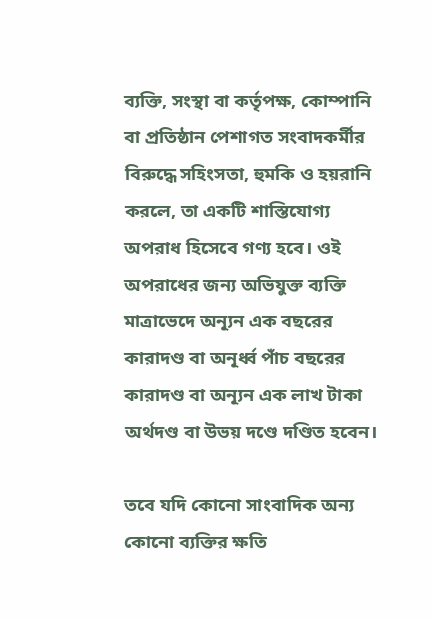ব্যক্তি, সংস্থা বা কর্তৃপক্ষ, কোম্পানি বা প্রতিষ্ঠান পেশাগত সংবাদকর্মীর বিরুদ্ধে সহিংসতা, হুমকি ও হয়রানি করলে, তা একটি শাস্তিযোগ্য অপরাধ হিসেবে গণ্য হবে। ওই অপরাধের জন্য অভিযুক্ত ব্যক্তি মাত্রাভেদে অন্যূন এক বছরের কারাদণ্ড বা অনূর্ধ্ব পাঁচ বছরের কারাদণ্ড বা অন্যূন এক লাখ টাকা অর্থদণ্ড বা উভয় দণ্ডে দণ্ডিত হবেন।

তবে যদি কোনো সাংবাদিক অন্য কোনো ব্যক্তির ক্ষতি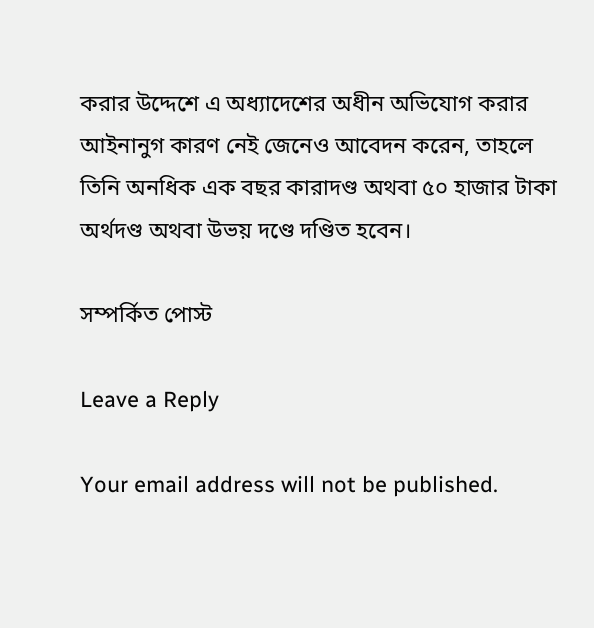করার উদ্দেশে এ অধ্যাদেশের অধীন অভিযোগ করার আইনানুগ কারণ নেই জেনেও আবেদন করেন, তাহলে তিনি অনধিক এক বছর কারাদণ্ড অথবা ৫০ হাজার টাকা অর্থদণ্ড অথবা উভয় দণ্ডে দণ্ডিত হবেন।

সম্পর্কিত পোস্ট

Leave a Reply

Your email address will not be published.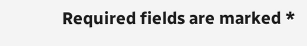Required fields are marked *